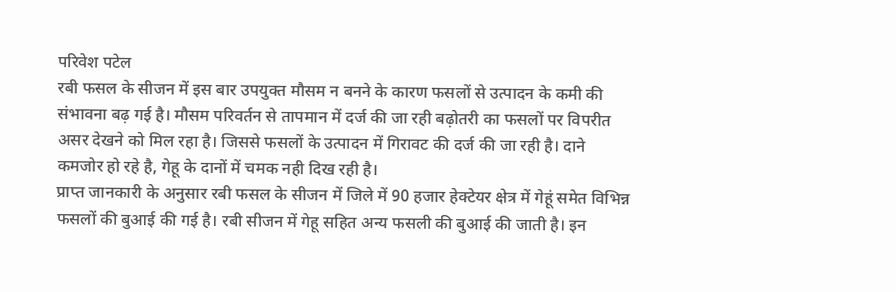परिवेश पटेल
रबी फसल के सीजन में इस बार उपयुक्त मौसम न बनने के कारण फसलों से उत्पादन के कमी की संभावना बढ़ गई है। मौसम परिवर्तन से तापमान में दर्ज की जा रही बढ़ोतरी का फसलों पर विपरीत असर देखने को मिल रहा है। जिससे फसलों के उत्पादन में गिरावट की दर्ज की जा रही है। दाने कमजोर हो रहे है, गेहू के दानों में चमक नही दिख रही है।
प्राप्त जानकारी के अनुसार रबी फसल के सीजन में जिले में 90 हजार हेक्टेयर क्षेत्र में गेहूं समेत विभिन्न फसलों की बुआई की गई है। रबी सीजन में गेहू सहित अन्य फसली की बुआई की जाती है। इन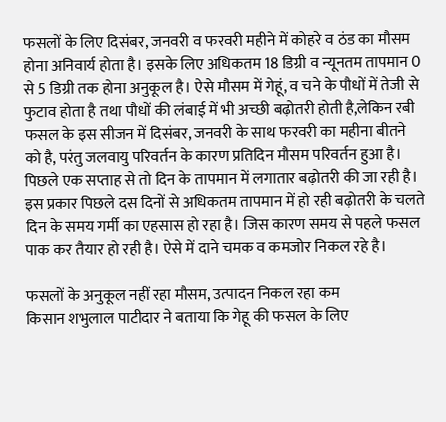फसलों के लिए दिसंबर, जनवरी व फरवरी महीने में कोहरे व ठंड का मौसम होना अनिवार्य होता है। इसके लिए अधिकतम 18 डिग्री व न्यूनतम तापमान 0 से 5 डिग्री तक होना अनुकूल है। ऐसे मौसम में गेहूं, व चने के पौधों में तेजी से फुटाव होता है तथा पौधों की लंबाई में भी अच्छी बढ़ोतरी होती है,लेकिन रबी फसल के इस सीजन में दिसंबर, जनवरी के साथ फरवरी का महीना बीतने को है, परंतु जलवायु परिवर्तन के कारण प्रतिदिन मौसम परिवर्तन हुआ है। पिछले एक सप्ताह से तो दिन के तापमान में लगातार बढ़ोतरी की जा रही है। इस प्रकार पिछले दस दिनों से अधिकतम तापमान में हो रही बढ़ोतरी के चलते दिन के समय गर्मी का एहसास हो रहा है। जिस कारण समय से पहले फसल पाक कर तैयार हो रही है। ऐसे में दाने चमक व कमजोर निकल रहे है।

फसलों के अनुकूल नहीं रहा मौसम, उत्पादन निकल रहा कम
किसान शभुलाल पाटीदार ने बताया कि गेहू की फसल के लिए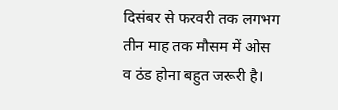दिसंबर से फरवरी तक लगभग तीन माह तक मौसम में ओस व ठंड होना बहुत जरूरी है।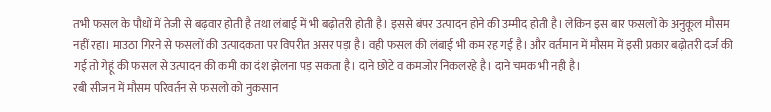तभी फसल के पौधों में तेजी से बढ़वार होती है तथा लंबाई में भी बढ़ोतरी होती है। इससे बंपर उत्पादन होने की उम्मीद होती है। लेकिन इस बार फसलों के अनुकूल मौसम नहीं रहा। माउठा गिरने से फसलों की उत्पादकता पर विपरीत असर पड़ा है। वही फसल की लंबाई भी कम रह गई है। और वर्तमान में मौसम में इसी प्रकार बढ़ोतरी दर्ज की गई तो गेहूं की फसल से उत्पादन की कमी का दंश झेलना पड़ सकता है। दाने छोटे व कमजोर निकलरहे है। दाने चमक भी नही है।
रबी सीजन में मौसम परिवर्तन से फसलो को नुकसान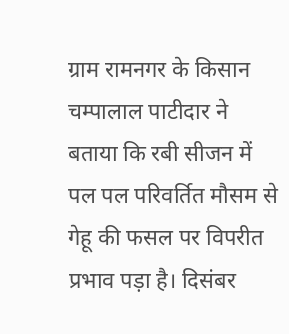ग्राम रामनगर के किसान चम्पालाल पाटीदार ने बताया कि रबी सीजन में पल पल परिवर्तित मौसम से गेहू की फसल पर विपरीत प्रभाव पड़ा है। दिसंबर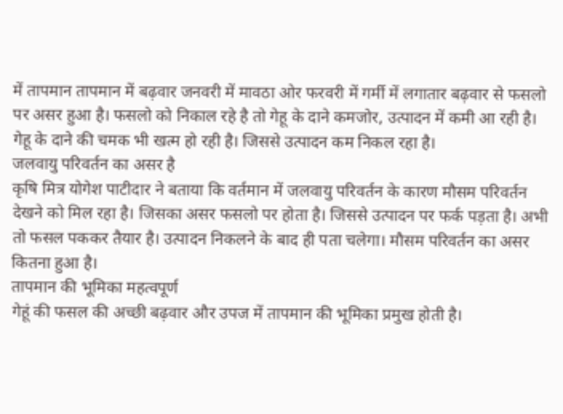में तापमान तापमान में बढ़वार जनवरी में मावठा ओर फरवरी में गर्मी में लगातार बढ़वार से फसलो पर असर हुआ है। फसलो को निकाल रहे है तो गेहू के दाने कमजोर, उत्पादन में कमी आ रही है। गेहू के दाने की चमक भी खत्म हो रही है। जिससे उत्पादन कम निकल रहा है।
जलवायु परिवर्तन का असर है
कृषि मित्र योगेश पाटीदार ने बताया कि वर्तमान में जलवायु परिवर्तन के कारण मौसम परिवर्तन देखने को मिल रहा है। जिसका असर फसलो पर होता है। जिससे उत्पादन पर फर्क पड़ता है। अभी तो फसल पककर तैयार है। उत्पादन निकलने के बाद ही पता चलेगा। मौसम परिवर्तन का असर कितना हुआ है।
तापमान की भूमिका महत्वपूर्ण
गेहूं की फसल की अच्छी बढ़वार और उपज में तापमान की भूमिका प्रमुख होती है।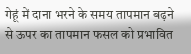गेहूं में दाना भरने के समय तापमान बढ़ने से ऊपर का तापमान फसल को प्रभावित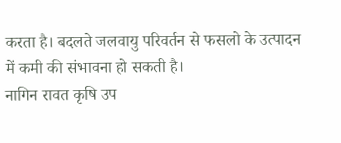करता है। बदलते जलवायु परिवर्तन से फसलो के उत्पादन में कमी की संभावना हो सकती है।
नागिन रावत कृषि उप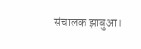संचालक झाबुआ।